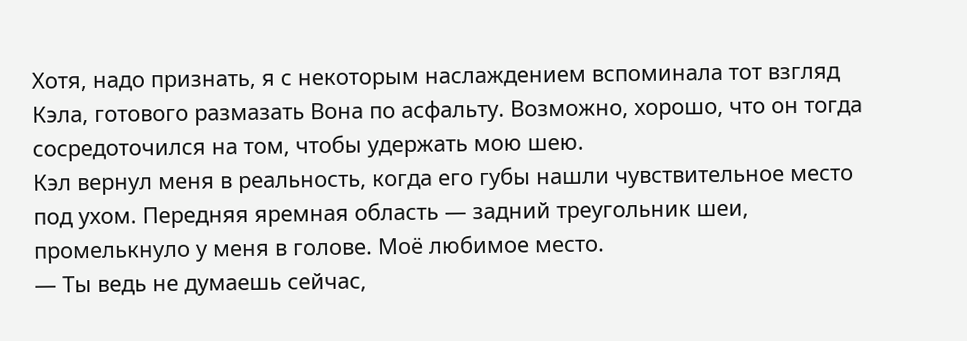Хотя, надо признать, я с некоторым наслаждением вспоминала тот взгляд Кэла, готового размазать Вона по асфальту. Возможно, хорошо, что он тогда сосредоточился на том, чтобы удержать мою шею.
Кэл вернул меня в реальность, когда его губы нашли чувствительное место под ухом. Передняя яремная область — задний треугольник шеи, промелькнуло у меня в голове. Моё любимое место.
— Ты ведь не думаешь сейчас,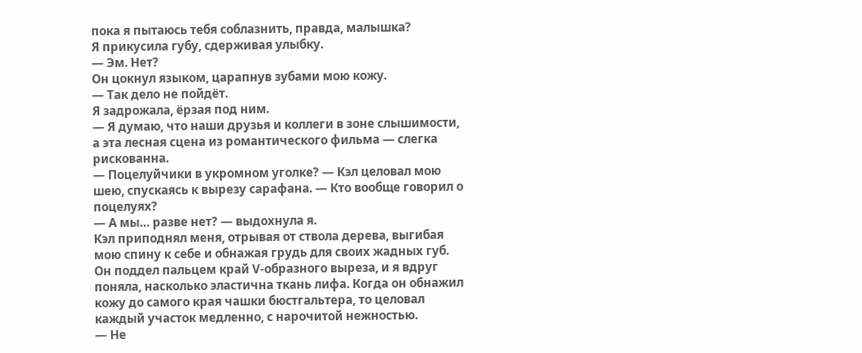пока я пытаюсь тебя соблазнить, правда, малышка?
Я прикусила губу, сдерживая улыбку.
— Эм. Нет?
Он цокнул языком, царапнув зубами мою кожу.
— Так дело не пойдёт.
Я задрожала, ёрзая под ним.
— Я думаю, что наши друзья и коллеги в зоне слышимости, а эта лесная сцена из романтического фильма — слегка рискованна.
— Поцелуйчики в укромном уголке? — Кэл целовал мою шею, спускаясь к вырезу сарафана. — Кто вообще говорил о поцелуях?
— А мы… разве нет? — выдохнула я.
Кэл приподнял меня, отрывая от ствола дерева, выгибая мою спину к себе и обнажая грудь для своих жадных губ. Он поддел пальцем край V-образного выреза, и я вдруг поняла, насколько эластична ткань лифа. Когда он обнажил кожу до самого края чашки бюстгальтера, то целовал каждый участок медленно, с нарочитой нежностью.
— Не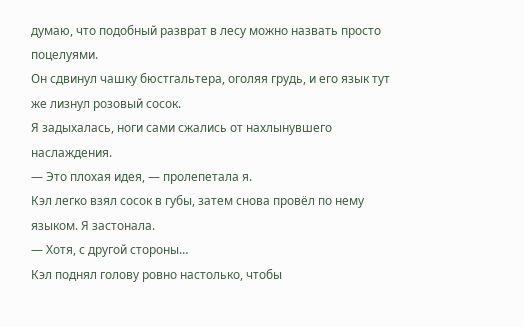думаю, что подобный разврат в лесу можно назвать просто поцелуями.
Он сдвинул чашку бюстгальтера, оголяя грудь, и его язык тут же лизнул розовый сосок.
Я задыхалась, ноги сами сжались от нахлынувшего наслаждения.
— Это плохая идея, — пролепетала я.
Кэл легко взял сосок в губы, затем снова провёл по нему языком. Я застонала.
— Хотя, с другой стороны…
Кэл поднял голову ровно настолько, чтобы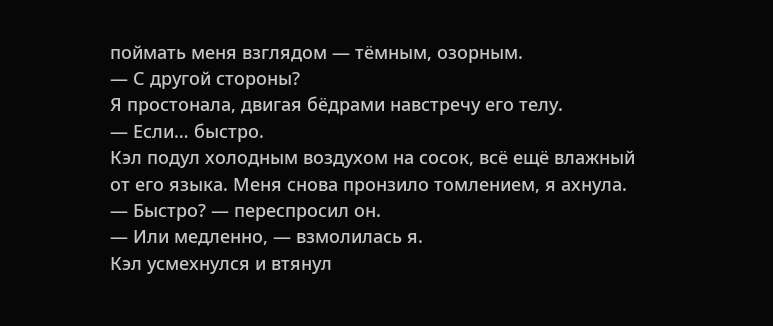поймать меня взглядом — тёмным, озорным.
— С другой стороны?
Я простонала, двигая бёдрами навстречу его телу.
— Если… быстро.
Кэл подул холодным воздухом на сосок, всё ещё влажный от его языка. Меня снова пронзило томлением, я ахнула.
— Быстро? — переспросил он.
— Или медленно, — взмолилась я.
Кэл усмехнулся и втянул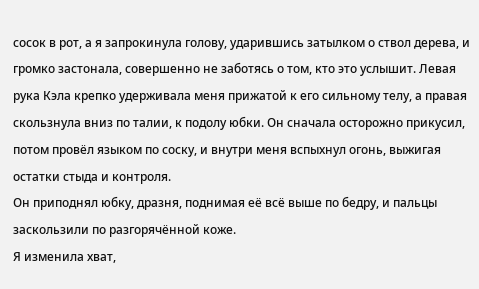сосок в рот, а я запрокинула голову, ударившись затылком о ствол дерева, и громко застонала, совершенно не заботясь о том, кто это услышит. Левая рука Кэла крепко удерживала меня прижатой к его сильному телу, а правая скользнула вниз по талии, к подолу юбки. Он сначала осторожно прикусил, потом провёл языком по соску, и внутри меня вспыхнул огонь, выжигая остатки стыда и контроля.
Он приподнял юбку, дразня, поднимая её всё выше по бедру, и пальцы заскользили по разгорячённой коже.
Я изменила хват,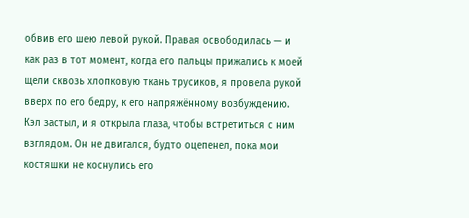обвив его шею левой рукой. Правая освободилась — и как раз в тот момент, когда его пальцы прижались к моей щели сквозь хлопковую ткань трусиков, я провела рукой вверх по его бедру, к его напряжённому возбуждению. Кэл застыл, и я открыла глаза, чтобы встретиться с ним взглядом. Он не двигался, будто оцепенел, пока мои костяшки не коснулись его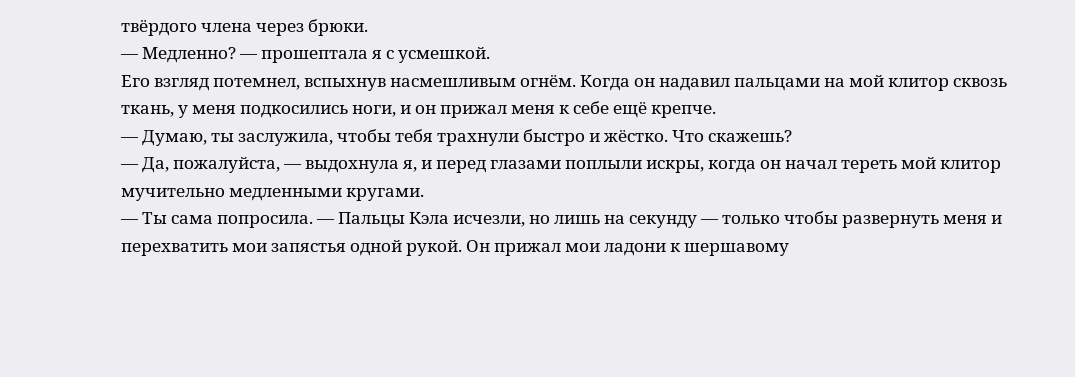твёрдого члена через брюки.
— Медленно? — прошептала я с усмешкой.
Его взгляд потемнел, вспыхнув насмешливым огнём. Когда он надавил пальцами на мой клитор сквозь ткань, у меня подкосились ноги, и он прижал меня к себе ещё крепче.
— Думаю, ты заслужила, чтобы тебя трахнули быстро и жёстко. Что скажешь?
— Да, пожалуйста, — выдохнула я, и перед глазами поплыли искры, когда он начал тереть мой клитор мучительно медленными кругами.
— Ты сама попросила. — Пальцы Кэла исчезли, но лишь на секунду — только чтобы развернуть меня и перехватить мои запястья одной рукой. Он прижал мои ладони к шершавому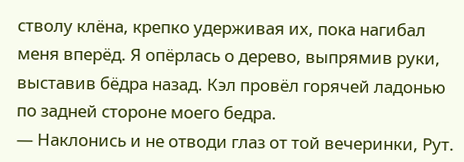стволу клёна, крепко удерживая их, пока нагибал меня вперёд. Я опёрлась о дерево, выпрямив руки, выставив бёдра назад. Кэл провёл горячей ладонью по задней стороне моего бедра.
— Наклонись и не отводи глаз от той вечеринки, Рут.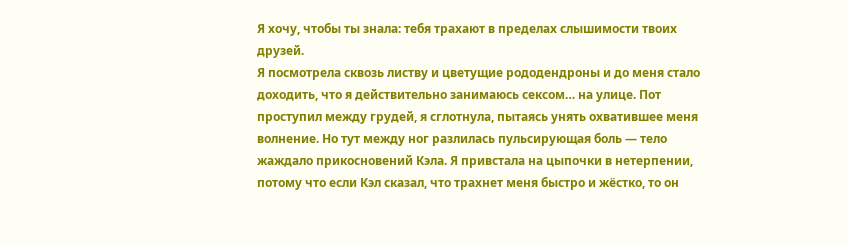Я хочу, чтобы ты знала: тебя трахают в пределах слышимости твоих друзей.
Я посмотрела сквозь листву и цветущие рододендроны и до меня стало доходить, что я действительно занимаюсь сексом… на улице. Пот проступил между грудей, я сглотнула, пытаясь унять охватившее меня волнение. Но тут между ног разлилась пульсирующая боль — тело жаждало прикосновений Кэла. Я привстала на цыпочки в нетерпении, потому что если Кэл сказал, что трахнет меня быстро и жёстко, то он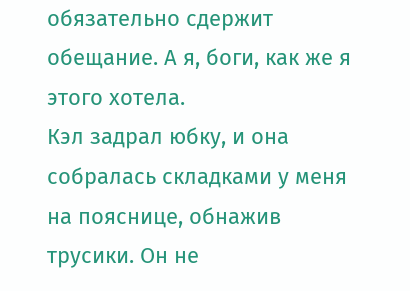обязательно сдержит обещание. А я, боги, как же я этого хотела.
Кэл задрал юбку, и она собралась складками у меня на пояснице, обнажив трусики. Он не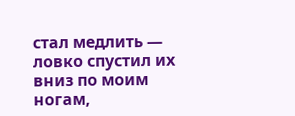стал медлить — ловко спустил их вниз по моим ногам,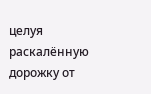целуя раскалённую дорожку от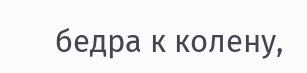бедра к колену,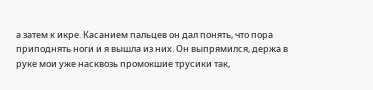а затем к икре. Касанием пальцев он дал понять, что пора приподнять ноги и я вышла из них. Он выпрямился, держа в руке мои уже насквозь промокшие трусики так,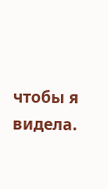чтобы я видела.